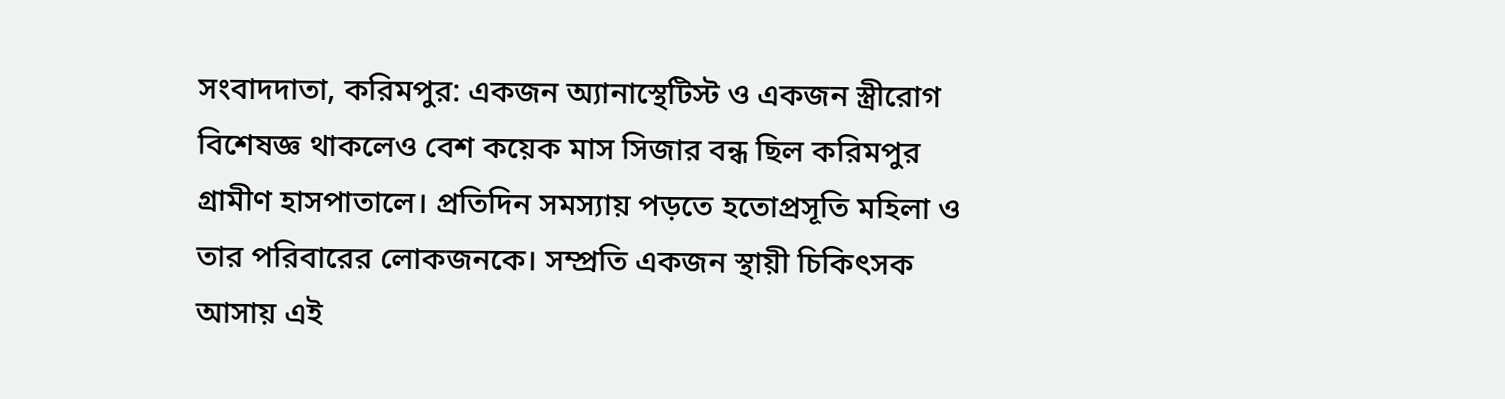সংবাদদাতা, করিমপুর: একজন অ্যানাস্থেটিস্ট ও একজন স্ত্রীরোগ বিশেষজ্ঞ থাকলেও বেশ কয়েক মাস সিজার বন্ধ ছিল করিমপুর গ্রামীণ হাসপাতালে। প্রতিদিন সমস্যায় পড়তে হতোপ্রসূতি মহিলা ও তার পরিবারের লোকজনকে। সম্প্রতি একজন স্থায়ী চিকিৎসক আসায় এই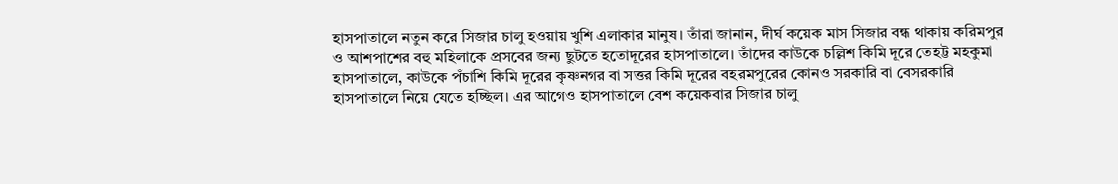হাসপাতালে নতুন করে সিজার চালু হওয়ায় খুশি এলাকার মানুষ। তাঁরা জানান, দীর্ঘ কয়েক মাস সিজার বন্ধ থাকায় করিমপুর ও আশপাশের বহু মহিলাকে প্রসবের জন্য ছুটতে হতোদূরের হাসপাতালে। তাঁদের কাউকে চল্লিশ কিমি দূরে তেহট্ট মহকুমা হাসপাতালে, কাউকে পঁচাশি কিমি দূরের কৃষ্ণনগর বা সত্তর কিমি দূরের বহরমপুরের কোনও সরকারি বা বেসরকারি হাসপাতালে নিয়ে যেতে হচ্ছিল। এর আগেও হাসপাতালে বেশ কয়েকবার সিজার চালু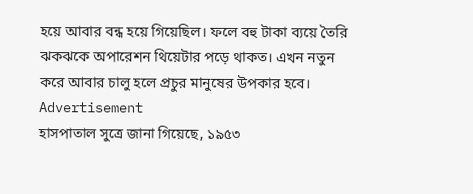হয়ে আবার বন্ধ হয়ে গিয়েছিল। ফলে বহু টাকা ব্যয়ে তৈরি ঝকঝকে অপারেশন থিয়েটার পড়ে থাকত। এখন নতুন করে আবার চালু হলে প্রচুর মানুষের উপকার হবে।
Advertisement
হাসপাতাল সুত্রে জানা গিয়েছে, ১৯৫৩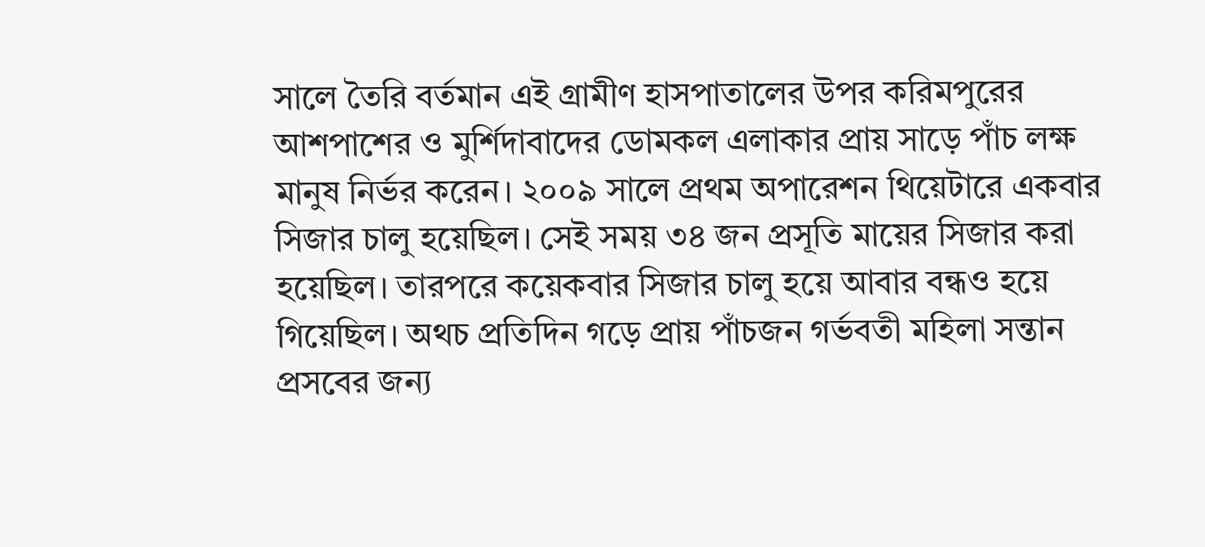সালে তৈরি বর্তমান এই গ্রামীণ হাসপাতালের উপর করিমপুরের আশপাশের ও মুর্শিদাবাদের ডোমকল এলাকার প্রায় সাড়ে পাঁচ লক্ষ মানুষ নির্ভর করেন। ২০০৯ সালে প্রথম অপারেশন থিয়েটারে একবার সিজার চালু হয়েছিল। সেই সময় ৩৪ জন প্রসূতি মায়ের সিজার করা হয়েছিল। তারপরে কয়েকবার সিজার চালু হয়ে আবার বন্ধও হয়ে গিয়েছিল। অথচ প্রতিদিন গড়ে প্রায় পাঁচজন গর্ভবতী মহিলা সন্তান প্রসবের জন্য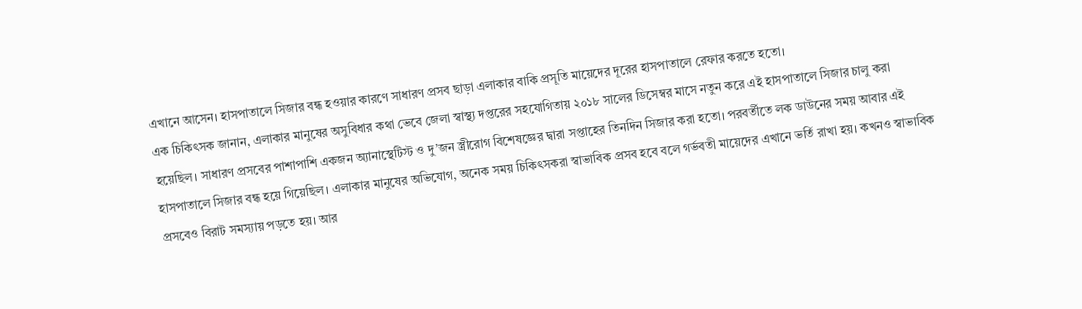এখানে আসেন। হাসপাতালে সিজার বন্ধ হওয়ার কারণে সাধারণ প্রসব ছাড়া এলাকার বাকি প্রসূতি মায়েদের দূরের হাসপাতালে রেফার করতে হতো।
এক চিকিৎসক জানান, এলাকার মানুষের অসুবিধার কথা ভেবে জেলা স্বাস্থ্য দপ্তরের সহযোগিতায় ২০১৮ সালের ডিসেম্বর মাসে নতুন করে এই হাসপাতালে সিজার চালু করা হয়েছিল। সাধারণ প্রসবের পাশাপাশি একজন অ্যানাস্থেটিস্ট ও দু’জন স্ত্রীরোগ বিশেষজ্ঞের দ্বারা সপ্তাহের তিনদিন সিজার করা হতো। পরবর্তীতে লক ডাউনের সময় আবার এই হাসপাতালে সিজার বন্ধ হয়ে গিয়েছিল। এলাকার মানুষের অভিযোগ, অনেক সময় চিকিৎসকরা স্বাভাবিক প্রসব হবে বলে গর্ভবতী মায়েদের এখানে ভর্তি রাখা হয়। কখনও স্বাভাবিক প্রসবেও বিরাট সমস্যায় পড়তে হয়। আর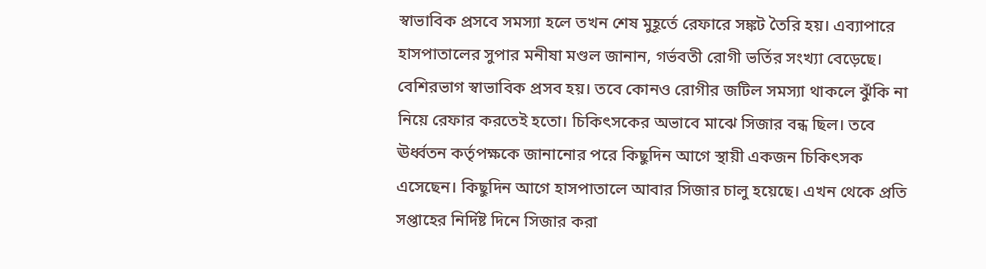স্বাভাবিক প্রসবে সমস্যা হলে তখন শেষ মুহূর্তে রেফারে সঙ্কট তৈরি হয়। এব্যাপারে হাসপাতালের সুপার মনীষা মণ্ডল জানান, গর্ভবতী রোগী ভর্তির সংখ্যা বেড়েছে। বেশিরভাগ স্বাভাবিক প্রসব হয়। তবে কোনও রোগীর জটিল সমস্যা থাকলে ঝুঁকি না নিয়ে রেফার করতেই হতো। চিকিৎসকের অভাবে মাঝে সিজার বন্ধ ছিল। তবে ঊর্ধ্বতন কর্তৃপক্ষকে জানানোর পরে কিছুদিন আগে স্থায়ী একজন চিকিৎসক এসেছেন। কিছুদিন আগে হাসপাতালে আবার সিজার চালু হয়েছে। এখন থেকে প্রতি সপ্তাহের নির্দিষ্ট দিনে সিজার করা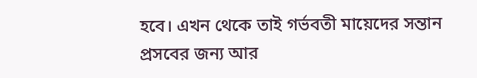হবে। এখন থেকে তাই গর্ভবতী মায়েদের সন্তান প্রসবের জন্য আর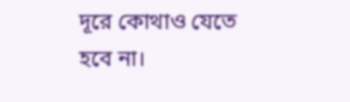দূরে কোথাও যেতে হবে না।